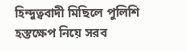হিন্দুত্ববাদী মিছিলে পুলিশি হস্তক্ষেপ নিয়ে সরব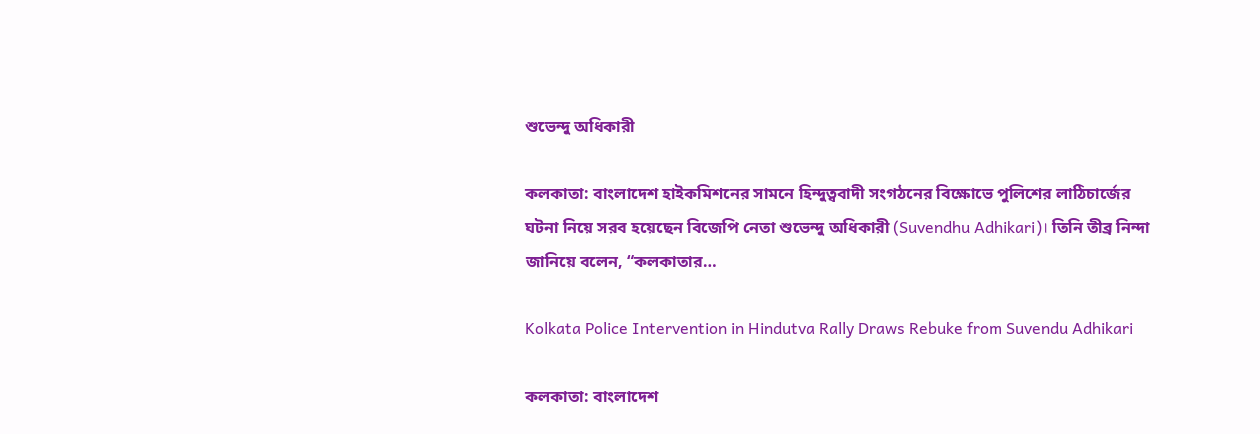শুভেন্দু অধিকারী

কলকাতা: বাংলাদেশ হাইকমিশনের সামনে হিন্দুত্ববাদী সংগঠনের বিক্ষোভে পুলিশের লাঠিচার্জের ঘটনা নিয়ে সরব হয়েছেন বিজেপি নেতা শুভেন্দু অধিকারী (Suvendhu Adhikari)। তিনি তীব্র নিন্দা জানিয়ে বলেন, “কলকাতার…

Kolkata Police Intervention in Hindutva Rally Draws Rebuke from Suvendu Adhikari

কলকাতা: বাংলাদেশ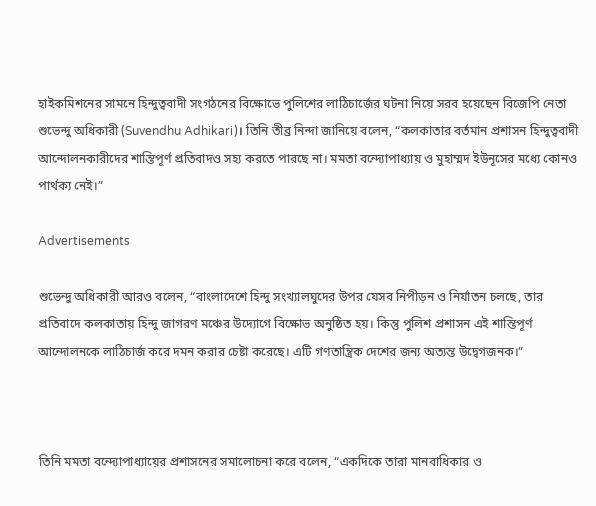হাইকমিশনের সামনে হিন্দুত্ববাদী সংগঠনের বিক্ষোভে পুলিশের লাঠিচার্জের ঘটনা নিয়ে সরব হয়েছেন বিজেপি নেতা শুভেন্দু অধিকারী (Suvendhu Adhikari)। তিনি তীব্র নিন্দা জানিয়ে বলেন, “কলকাতার বর্তমান প্রশাসন হিন্দুত্ববাদী আন্দোলনকারীদের শান্তিপূর্ণ প্রতিবাদও সহ্য করতে পারছে না। মমতা বন্দ্যোপাধ্যায় ও মুহাম্মদ ইউনূসের মধ্যে কোনও পার্থক্য নেই।”

Advertisements

শুভেন্দু অধিকারী আরও বলেন, “বাংলাদেশে হিন্দু সংখ্যালঘুদের উপর যেসব নিপীড়ন ও নির্যাতন চলছে, তার প্রতিবাদে কলকাতায় হিন্দু জাগরণ মঞ্চের উদ্যোগে বিক্ষোভ অনুষ্ঠিত হয়। কিন্তু পুলিশ প্রশাসন এই শান্তিপূর্ণ আন্দোলনকে লাঠিচার্জ করে দমন করার চেষ্টা করেছে। এটি গণতান্ত্রিক দেশের জন্য অত্যন্ত উদ্বেগজনক।”



তিনি মমতা বন্দ্যোপাধ্যায়ের প্রশাসনের সমালোচনা করে বলেন, “একদিকে তারা মানবাধিকার ও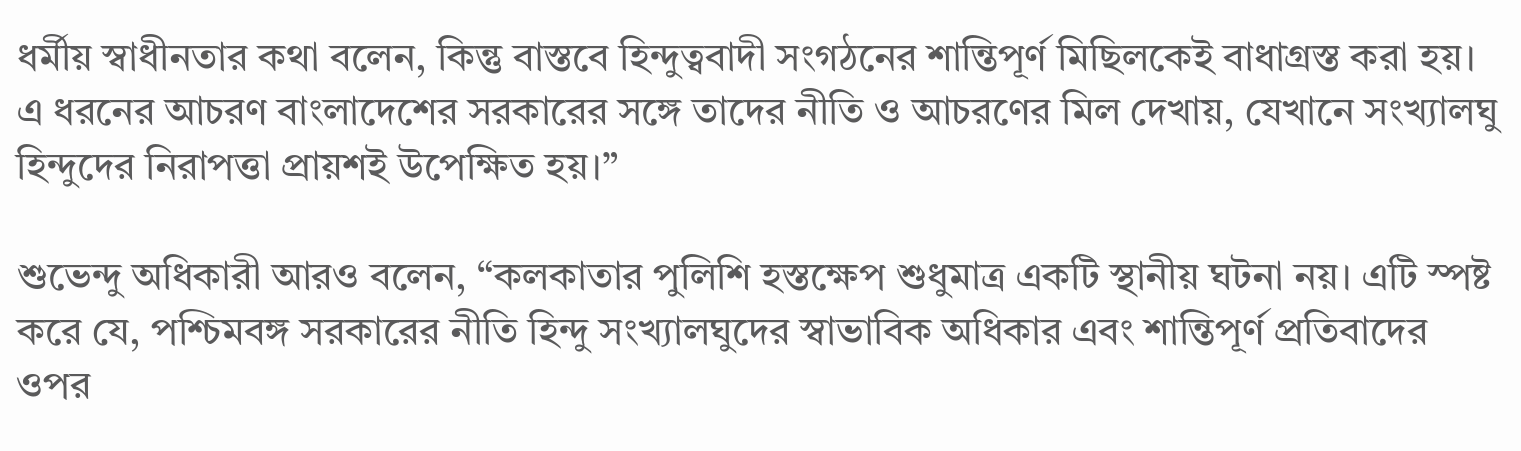ধর্মীয় স্বাধীনতার কথা বলেন, কিন্তু বাস্তবে হিন্দুত্ববাদী সংগঠনের শান্তিপূর্ণ মিছিলকেই বাধাগ্রস্ত করা হয়। এ ধরনের আচরণ বাংলাদেশের সরকারের সঙ্গে তাদের নীতি ও আচরণের মিল দেখায়, যেখানে সংখ্যালঘু হিন্দুদের নিরাপত্তা প্রায়শই উপেক্ষিত হয়।”

শুভেন্দু অধিকারী আরও বলেন, “কলকাতার পুলিশি হস্তক্ষেপ শুধুমাত্র একটি স্থানীয় ঘটনা নয়। এটি স্পষ্ট করে যে, পশ্চিমবঙ্গ সরকারের নীতি হিন্দু সংখ্যালঘুদের স্বাভাবিক অধিকার এবং শান্তিপূর্ণ প্রতিবাদের ওপর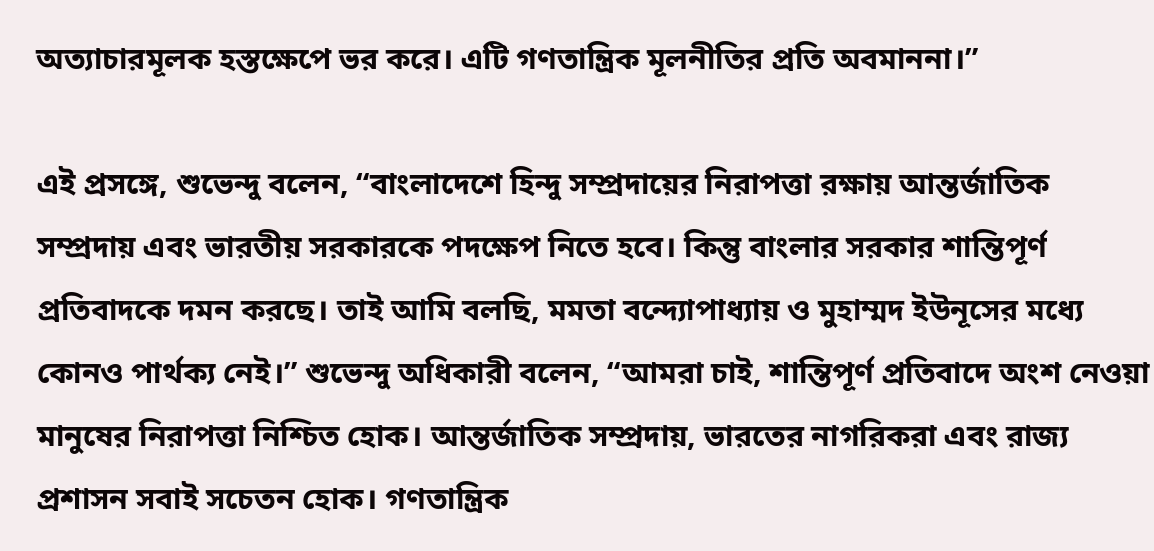অত্যাচারমূলক হস্তক্ষেপে ভর করে। এটি গণতান্ত্রিক মূলনীতির প্রতি অবমাননা।”

এই প্রসঙ্গে, শুভেন্দু বলেন, “বাংলাদেশে হিন্দু সম্প্রদায়ের নিরাপত্তা রক্ষায় আন্তর্জাতিক সম্প্রদায় এবং ভারতীয় সরকারকে পদক্ষেপ নিতে হবে। কিন্তু বাংলার সরকার শান্তিপূর্ণ প্রতিবাদকে দমন করছে। তাই আমি বলছি, মমতা বন্দ্যোপাধ্যায় ও মুহাম্মদ ইউনূসের মধ্যে কোনও পার্থক্য নেই।” শুভেন্দু অধিকারী বলেন, “আমরা চাই, শান্তিপূর্ণ প্রতিবাদে অংশ নেওয়া মানুষের নিরাপত্তা নিশ্চিত হোক। আন্তর্জাতিক সম্প্রদায়, ভারতের নাগরিকরা এবং রাজ্য প্রশাসন সবাই সচেতন হোক। গণতান্ত্রিক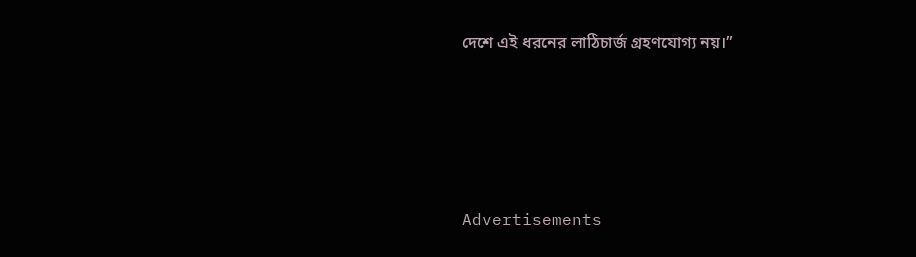দেশে এই ধরনের লাঠিচার্জ গ্রহণযোগ্য নয়।”







Advertisements